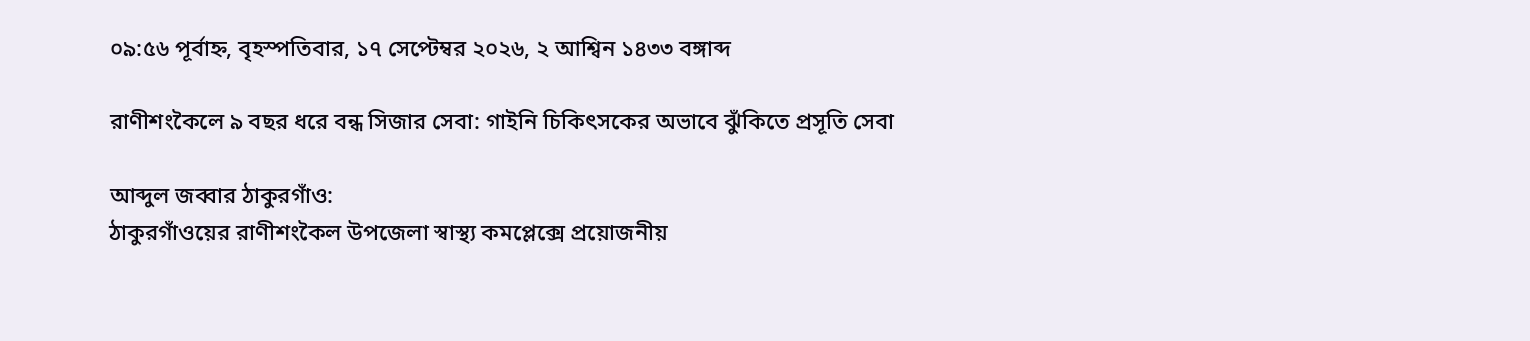০৯:৫৬ পূর্বাহ্ন, বৃহস্পতিবার, ১৭ সেপ্টেম্বর ২০২৬, ২ আশ্বিন ১৪৩৩ বঙ্গাব্দ

রাণীশংকৈলে ৯ বছর ধরে বন্ধ সিজার সেবা: গাইনি চিকিৎসকের অভাবে ঝুঁকিতে প্রসূতি সেবা

আব্দুল জব্বার ঠাকুরগাঁও:
ঠাকুরগাঁওয়ের রাণীশংকৈল উপজেলা স্বাস্থ্য কমপ্লেক্সে প্রয়োজনীয়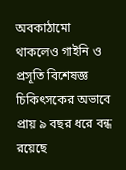অবকাঠামো থাকলেও গাইনি ও প্রসূতি বিশেষজ্ঞ চিকিৎসকের অভাবে প্রায় ৯ বছর ধরে বন্ধ রয়েছে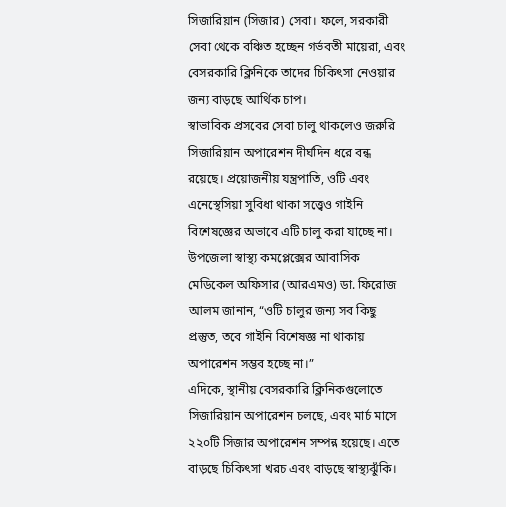সিজারিয়ান (সিজার) সেবা। ফলে, সরকারী সেবা থেকে বঞ্চিত হচ্ছেন গর্ভবতী মায়েরা, এবং বেসরকারি ক্লিনিকে তাদের চিকিৎসা নেওয়ার জন্য বাড়ছে আর্থিক চাপ।
স্বাভাবিক প্রসবের সেবা চালু থাকলেও জরুরি সিজারিয়ান অপারেশন দীর্ঘদিন ধরে বন্ধ রয়েছে। প্রয়োজনীয় যন্ত্রপাতি, ওটি এবং এনেস্থেসিয়া সুবিধা থাকা সত্ত্বেও গাইনি বিশেষজ্ঞের অভাবে এটি চালু করা যাচ্ছে না। উপজেলা স্বাস্থ্য কমপ্লেক্সের আবাসিক মেডিকেল অফিসার (আরএমও) ডা. ফিরোজ আলম জানান, “ওটি চালুর জন্য সব কিছু প্রস্তুত, তবে গাইনি বিশেষজ্ঞ না থাকায় অপারেশন সম্ভব হচ্ছে না।”
এদিকে, স্থানীয় বেসরকারি ক্লিনিকগুলোতে সিজারিয়ান অপারেশন চলছে, এবং মার্চ মাসে ২২০টি সিজার অপারেশন সম্পন্ন হয়েছে। এতে বাড়ছে চিকিৎসা খরচ এবং বাড়ছে স্বাস্থ্যঝুঁকি।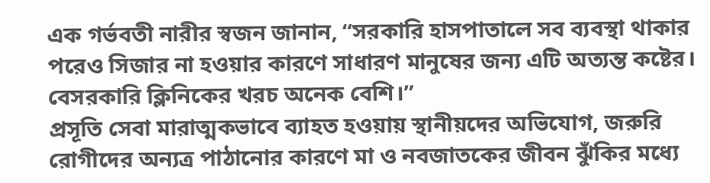এক গর্ভবতী নারীর স্বজন জানান, “সরকারি হাসপাতালে সব ব্যবস্থা থাকার পরেও সিজার না হওয়ার কারণে সাধারণ মানুষের জন্য এটি অত্যন্ত কষ্টের। বেসরকারি ক্লিনিকের খরচ অনেক বেশি।”
প্রসূতি সেবা মারাত্মকভাবে ব্যাহত হওয়ায় স্থানীয়দের অভিযোগ, জরুরি রোগীদের অন্যত্র পাঠানোর কারণে মা ও নবজাতকের জীবন ঝুঁকির মধ্যে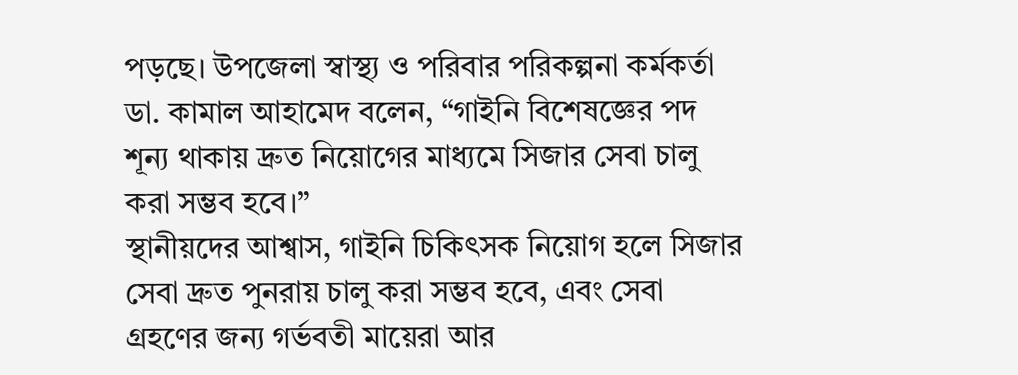পড়ছে। উপজেলা স্বাস্থ্য ও পরিবার পরিকল্পনা কর্মকর্তা ডা. কামাল আহামেদ বলেন, “গাইনি বিশেষজ্ঞের পদ শূন্য থাকায় দ্রুত নিয়োগের মাধ্যমে সিজার সেবা চালু করা সম্ভব হবে।”
স্থানীয়দের আশ্বাস, গাইনি চিকিৎসক নিয়োগ হলে সিজার সেবা দ্রুত পুনরায় চালু করা সম্ভব হবে, এবং সেবা গ্রহণের জন্য গর্ভবতী মায়েরা আর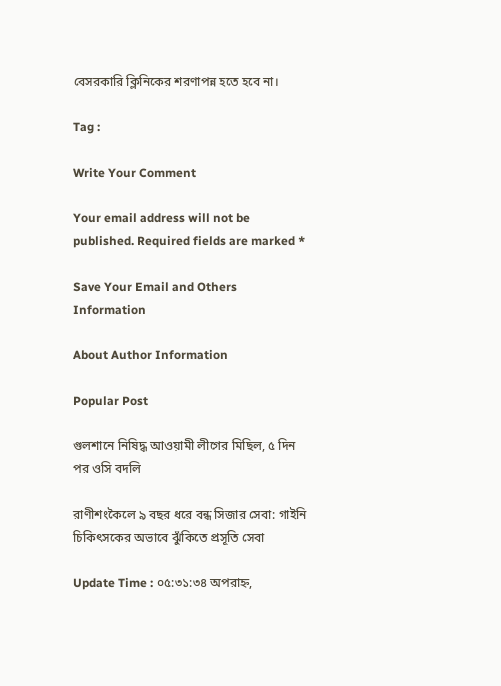বেসরকারি ক্লিনিকের শরণাপন্ন হতে হবে না।

Tag :

Write Your Comment

Your email address will not be published. Required fields are marked *

Save Your Email and Others Information

About Author Information

Popular Post

গুলশানে নিষিদ্ধ আওয়ামী লীগের মিছিল, ৫ দিন পর ওসি বদলি

রাণীশংকৈলে ৯ বছর ধরে বন্ধ সিজার সেবা: গাইনি চিকিৎসকের অভাবে ঝুঁকিতে প্রসূতি সেবা

Update Time : ০৫:৩১:৩৪ অপরাহ্ন,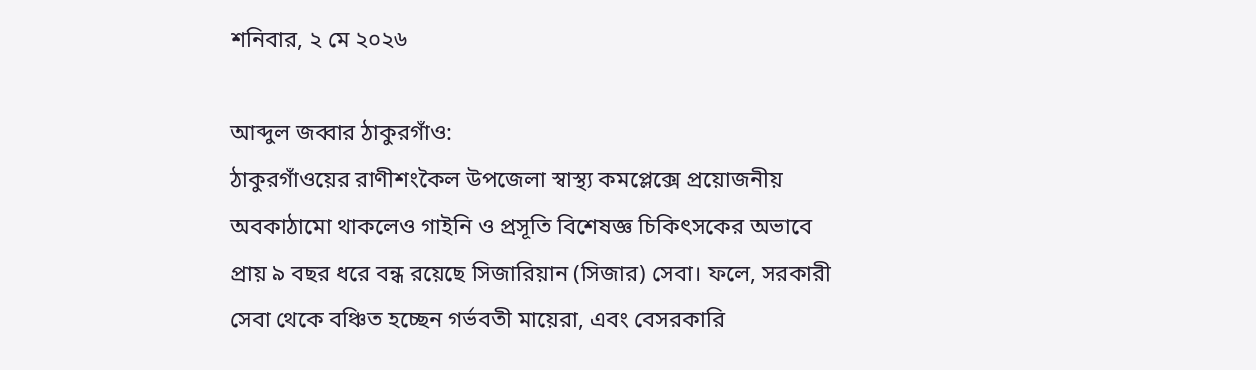শনিবার, ২ মে ২০২৬

আব্দুল জব্বার ঠাকুরগাঁও:
ঠাকুরগাঁওয়ের রাণীশংকৈল উপজেলা স্বাস্থ্য কমপ্লেক্সে প্রয়োজনীয় অবকাঠামো থাকলেও গাইনি ও প্রসূতি বিশেষজ্ঞ চিকিৎসকের অভাবে প্রায় ৯ বছর ধরে বন্ধ রয়েছে সিজারিয়ান (সিজার) সেবা। ফলে, সরকারী সেবা থেকে বঞ্চিত হচ্ছেন গর্ভবতী মায়েরা, এবং বেসরকারি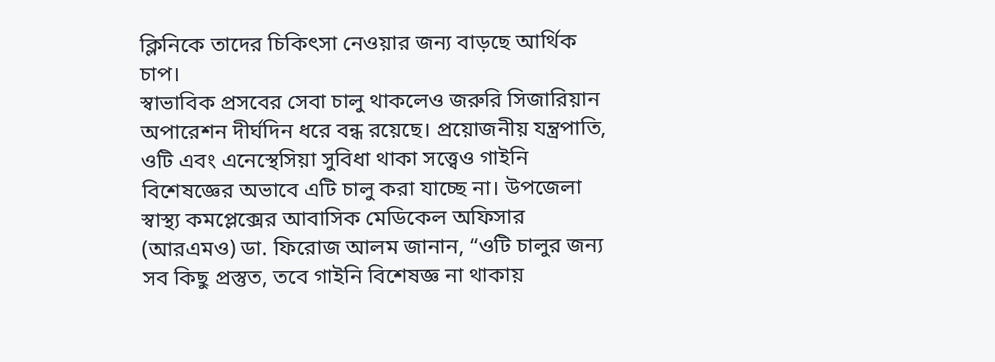ক্লিনিকে তাদের চিকিৎসা নেওয়ার জন্য বাড়ছে আর্থিক চাপ।
স্বাভাবিক প্রসবের সেবা চালু থাকলেও জরুরি সিজারিয়ান অপারেশন দীর্ঘদিন ধরে বন্ধ রয়েছে। প্রয়োজনীয় যন্ত্রপাতি, ওটি এবং এনেস্থেসিয়া সুবিধা থাকা সত্ত্বেও গাইনি বিশেষজ্ঞের অভাবে এটি চালু করা যাচ্ছে না। উপজেলা স্বাস্থ্য কমপ্লেক্সের আবাসিক মেডিকেল অফিসার (আরএমও) ডা. ফিরোজ আলম জানান, “ওটি চালুর জন্য সব কিছু প্রস্তুত, তবে গাইনি বিশেষজ্ঞ না থাকায়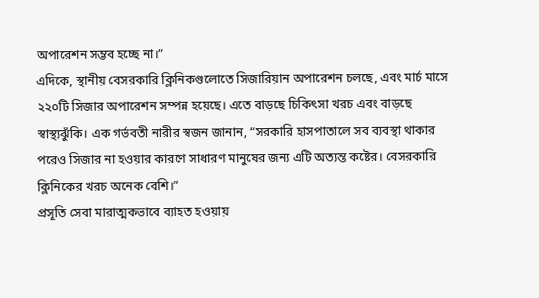অপারেশন সম্ভব হচ্ছে না।”
এদিকে, স্থানীয় বেসরকারি ক্লিনিকগুলোতে সিজারিয়ান অপারেশন চলছে, এবং মার্চ মাসে ২২০টি সিজার অপারেশন সম্পন্ন হয়েছে। এতে বাড়ছে চিকিৎসা খরচ এবং বাড়ছে স্বাস্থ্যঝুঁকি। এক গর্ভবতী নারীর স্বজন জানান, “সরকারি হাসপাতালে সব ব্যবস্থা থাকার পরেও সিজার না হওয়ার কারণে সাধারণ মানুষের জন্য এটি অত্যন্ত কষ্টের। বেসরকারি ক্লিনিকের খরচ অনেক বেশি।”
প্রসূতি সেবা মারাত্মকভাবে ব্যাহত হওয়ায়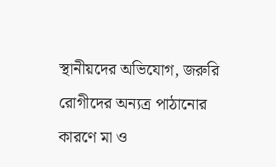স্থানীয়দের অভিযোগ, জরুরি রোগীদের অন্যত্র পাঠানোর কারণে মা ও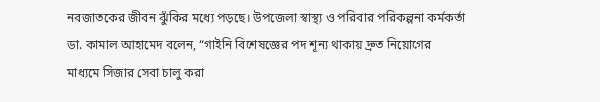নবজাতকের জীবন ঝুঁকির মধ্যে পড়ছে। উপজেলা স্বাস্থ্য ও পরিবার পরিকল্পনা কর্মকর্তা ডা. কামাল আহামেদ বলেন, “গাইনি বিশেষজ্ঞের পদ শূন্য থাকায় দ্রুত নিয়োগের মাধ্যমে সিজার সেবা চালু করা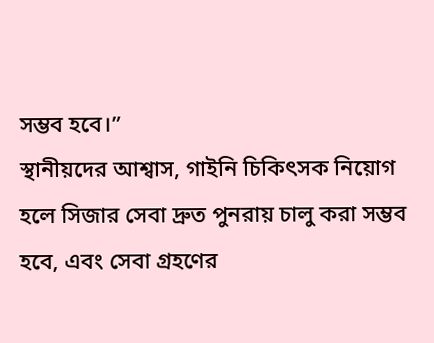সম্ভব হবে।”
স্থানীয়দের আশ্বাস, গাইনি চিকিৎসক নিয়োগ হলে সিজার সেবা দ্রুত পুনরায় চালু করা সম্ভব হবে, এবং সেবা গ্রহণের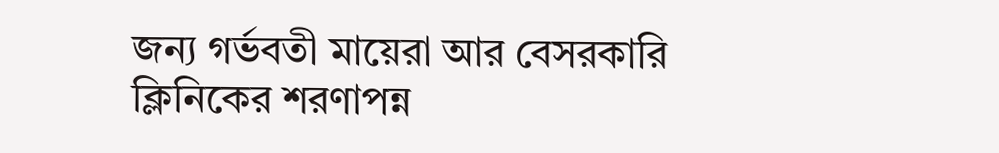জন্য গর্ভবতী মায়েরা আর বেসরকারি ক্লিনিকের শরণাপন্ন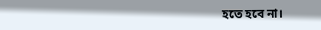হতে হবে না।